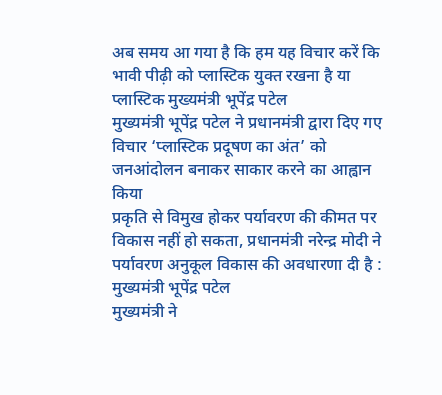अब समय आ गया है कि हम यह विचार करें कि भावी पीढ़ी को प्लास्टिक युक्त रखना है या प्लास्टिक मुख्यमंत्री भूपेंद्र पटेल
मुख्यमंत्री भूपेंद्र पटेल ने प्रधानमंत्री द्वारा दिए गए विचार ‘प्लास्टिक प्रदूषण का अंत’ को जनआंदोलन बनाकर साकार करने का आह्वान किया
प्रकृति से विमुख होकर पर्यावरण की कीमत पर विकास नहीं हो सकता, प्रधानमंत्री नरेन्द्र मोदी ने पर्यावरण अनुकूल विकास की अवधारणा दी है : मुख्यमंत्री भूपेंद्र पटेल
मुख्यमंत्री ने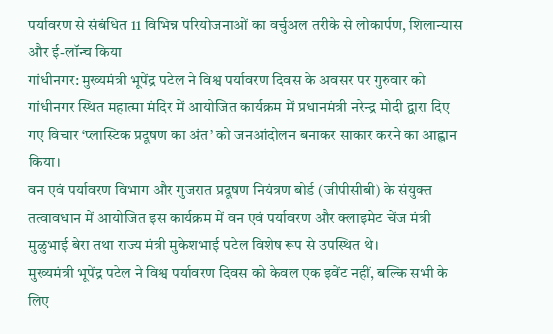पर्यावरण से संबंधित 11 विभिन्न परियोजनाओं का वर्चुअल तरीके से लोकार्पण, शिलान्यास और ई-लॉन्च किया
गांधीनगर: मुख्यमंत्री भूपेंद्र पटेल ने विश्व पर्यावरण दिवस के अवसर पर गुरुवार को गांधीनगर स्थित महात्मा मंदिर में आयोजित कार्यक्रम में प्रधानमंत्री नरेन्द्र मोदी द्वारा दिए गए विचार ‘प्लास्टिक प्रदूषण का अंत’ को जनआंदोलन बनाकर साकार करने का आह्वान किया।
वन एवं पर्यावरण विभाग और गुजरात प्रदूषण नियंत्रण बोर्ड (जीपीसीबी) के संयुक्त तत्वावधान में आयोजित इस कार्यक्रम में वन एवं पर्यावरण और क्लाइमेट चेंज मंत्री मुळुभाई बेरा तथा राज्य मंत्री मुकेशभाई पटेल विशेष रूप से उपस्थित थे।
मुख्यमंत्री भूपेंद्र पटेल ने विश्व पर्यावरण दिवस को केवल एक इवेंट नहीं, बल्कि सभी के लिए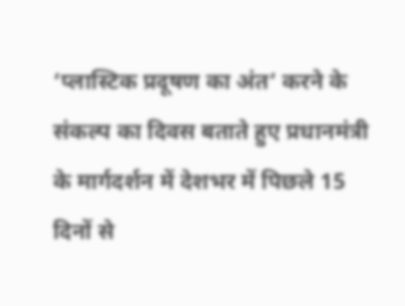‘प्लास्टिक प्रदूषण का अंत’ करने के संकल्प का दिवस बताते हुए प्रधानमंत्री के मार्गदर्शन में देशभर में पिछले 15 दिनों से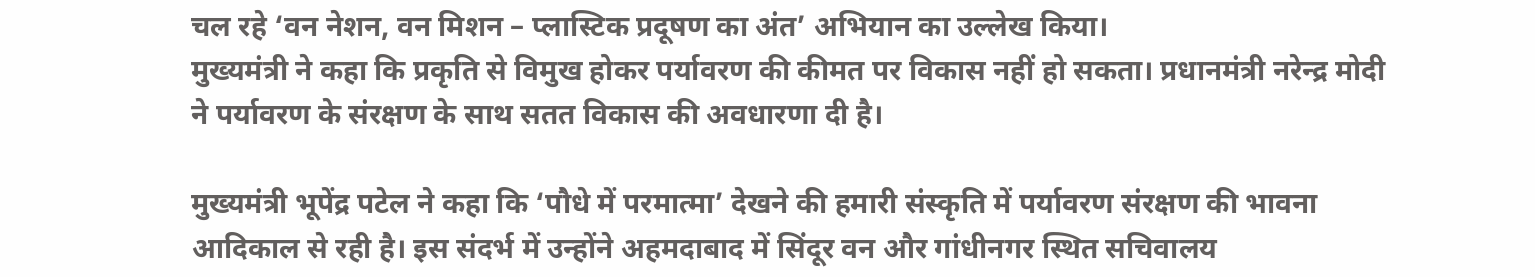चल रहे ‘वन नेशन, वन मिशन – प्लास्टिक प्रदूषण का अंत’ अभियान का उल्लेख किया।
मुख्यमंत्री ने कहा कि प्रकृति से विमुख होकर पर्यावरण की कीमत पर विकास नहीं हो सकता। प्रधानमंत्री नरेन्द्र मोदी ने पर्यावरण के संरक्षण के साथ सतत विकास की अवधारणा दी है।

मुख्यमंत्री भूपेंद्र पटेल ने कहा कि ‘पौधे में परमात्मा’ देखने की हमारी संस्कृति में पर्यावरण संरक्षण की भावना आदिकाल से रही है। इस संदर्भ में उन्होंने अहमदाबाद में सिंदूर वन और गांधीनगर स्थित सचिवालय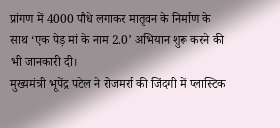प्रांगण में 4000 पौधे लगाकर मातृवन के निर्माण के साथ ‘एक पेड़ मां के नाम 2.0’ अभियान शुरू करने की भी जानकारी दी।
मुख्यमंत्री भूपेंद्र पटेल ने रोजमर्रा की जिंदगी में प्लास्टिक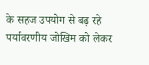के सहज उपयोग से बढ़ रहे पर्यावरणीय जोखिम को लेकर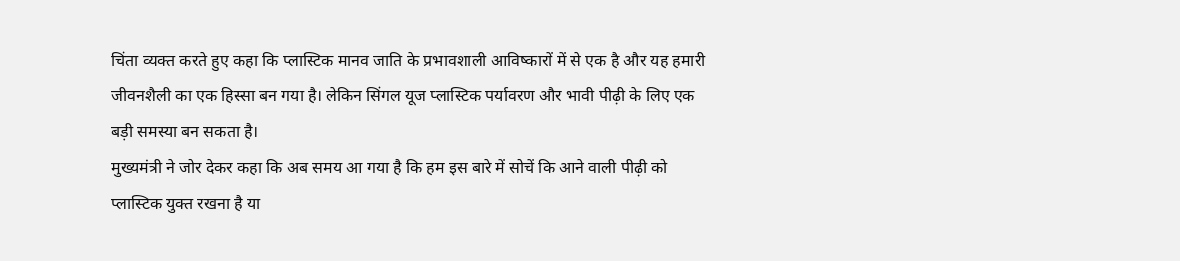चिंता व्यक्त करते हुए कहा कि प्लास्टिक मानव जाति के प्रभावशाली आविष्कारों में से एक है और यह हमारी जीवनशैली का एक हिस्सा बन गया है। लेकिन सिंगल यूज प्लास्टिक पर्यावरण और भावी पीढ़ी के लिए एक बड़ी समस्या बन सकता है।
मुख्यमंत्री ने जोर देकर कहा कि अब समय आ गया है कि हम इस बारे में सोचें कि आने वाली पीढ़ी को प्लास्टिक युक्त रखना है या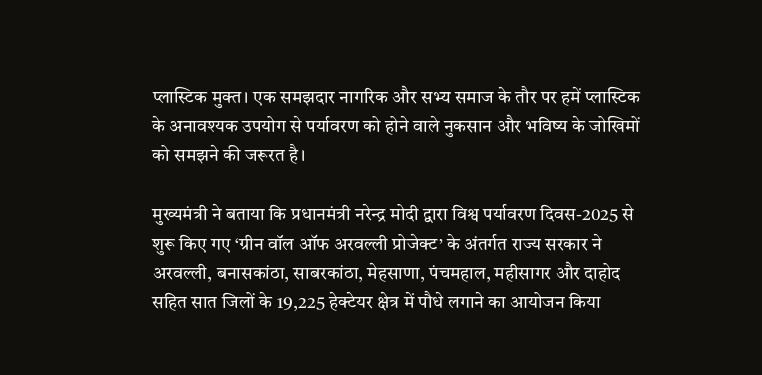प्लास्टिक मुक्त। एक समझदार नागरिक और सभ्य समाज के तौर पर हमें प्लास्टिक के अनावश्यक उपयोग से पर्यावरण को होने वाले नुकसान और भविष्य के जोखिमों को समझने की जरूरत है।

मुख्यमंत्री ने बताया कि प्रधानमंत्री नरेन्द्र मोदी द्वारा विश्व पर्यावरण दिवस-2025 से शुरू किए गए ‘ग्रीन वॉल ऑफ अरवल्ली प्रोजेक्ट’ के अंतर्गत राज्य सरकार ने अरवल्ली, बनासकांठा, साबरकांठा, मेहसाणा, पंचमहाल, महीसागर और दाहोद सहित सात जिलों के 19,225 हेक्टेयर क्षेत्र में पौधे लगाने का आयोजन किया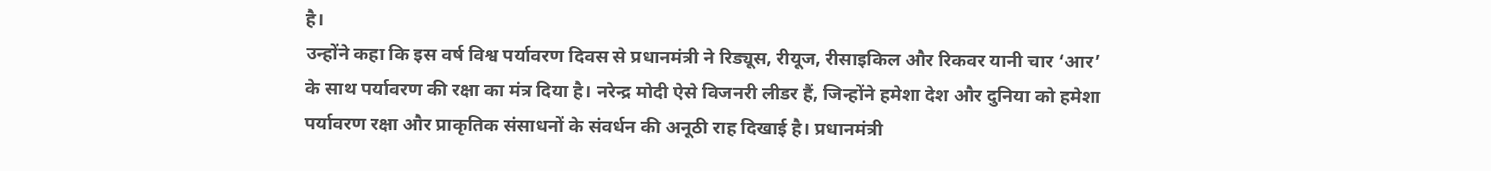है।
उन्होंने कहा कि इस वर्ष विश्व पर्यावरण दिवस से प्रधानमंत्री ने रिड्यूस, रीयूज, रीसाइकिल और रिकवर यानी चार ‘आर’ के साथ पर्यावरण की रक्षा का मंत्र दिया है। नरेन्द्र मोदी ऐसे विजनरी लीडर हैं, जिन्होंने हमेशा देश और दुनिया को हमेशा पर्यावरण रक्षा और प्राकृतिक संसाधनों के संवर्धन की अनूठी राह दिखाई है। प्रधानमंत्री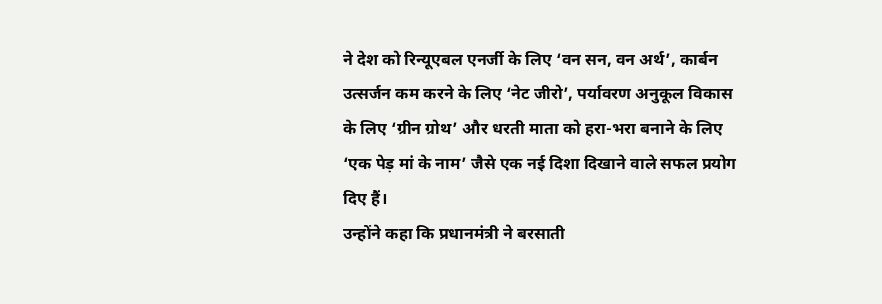ने देश को रिन्यूएबल एनर्जी के लिए ‘वन सन, वन अर्थ’, कार्बन उत्सर्जन कम करने के लिए ‘नेट जीरो’, पर्यावरण अनुकूल विकास के लिए ‘ग्रीन ग्रोथ’ और धरती माता को हरा-भरा बनाने के लिए ‘एक पेड़ मां के नाम’ जैसे एक नई दिशा दिखाने वाले सफल प्रयोग दिए हैं।
उन्होंने कहा कि प्रधानमंत्री ने बरसाती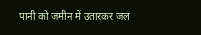पानी को जमीन में उतारकर जल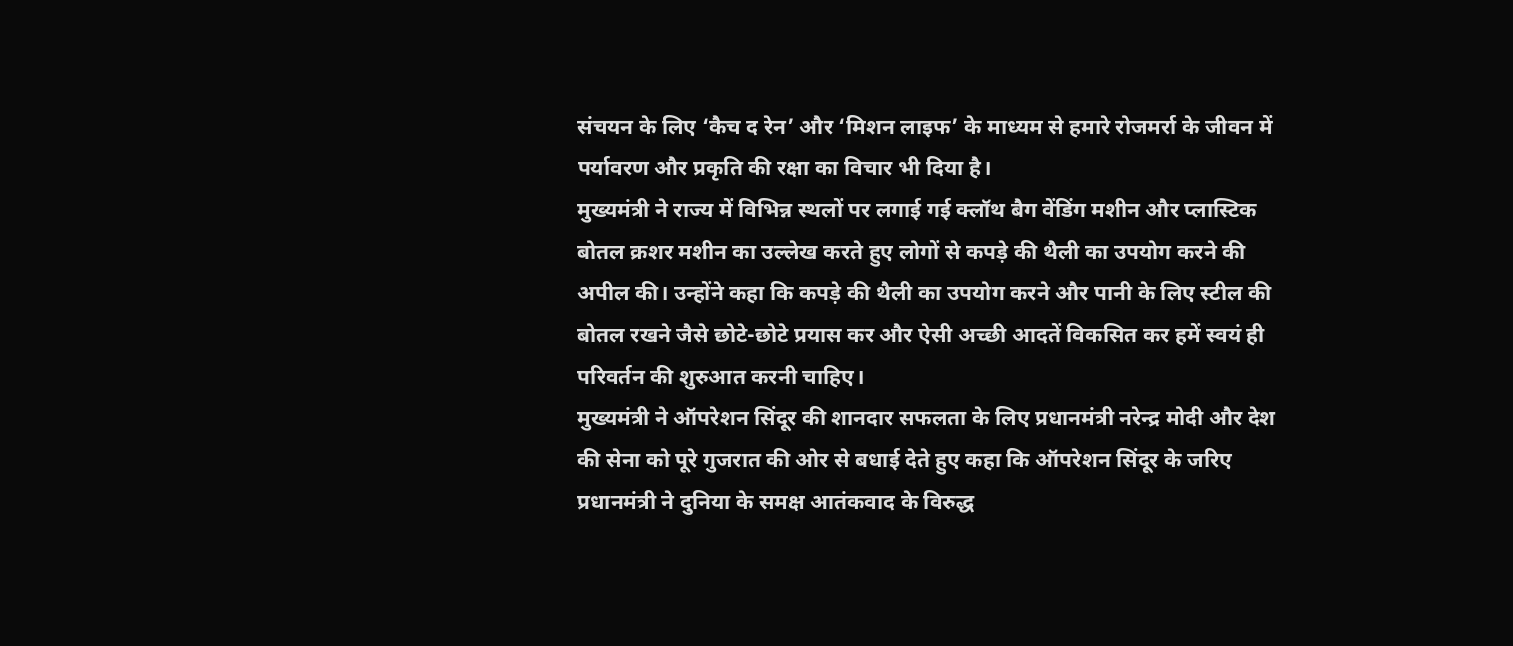संचयन के लिए ‘कैच द रेन’ और ‘मिशन लाइफ’ के माध्यम से हमारे रोजमर्रा के जीवन में पर्यावरण और प्रकृति की रक्षा का विचार भी दिया है।
मुख्यमंत्री ने राज्य में विभिन्न स्थलों पर लगाई गई क्लॉथ बैग वेंडिंग मशीन और प्लास्टिक बोतल क्रशर मशीन का उल्लेख करते हुए लोगों से कपड़े की थैली का उपयोग करने की अपील की। उन्होंने कहा कि कपड़े की थैली का उपयोग करने और पानी के लिए स्टील की बोतल रखने जैसे छोटे-छोटे प्रयास कर और ऐसी अच्छी आदतें विकसित कर हमें स्वयं ही परिवर्तन की शुरुआत करनी चाहिए।
मुख्यमंत्री ने ऑपरेशन सिंदूर की शानदार सफलता के लिए प्रधानमंत्री नरेन्द्र मोदी और देश की सेना को पूरे गुजरात की ओर से बधाई देते हुए कहा कि ऑपरेशन सिंदूर के जरिए प्रधानमंत्री ने दुनिया के समक्ष आतंकवाद के विरुद्ध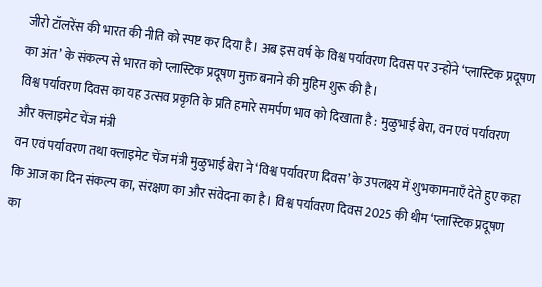जीरो टॉलरेंस की भारत की नीति को स्पष्ट कर दिया है। अब इस वर्ष के विश्व पर्यावरण दिवस पर उन्होंने ‘प्लास्टिक प्रदूषण का अंत’ के संकल्प से भारत को प्लास्टिक प्रदूषण मुक्त बनाने की मुहिम शुरू की है।
विश्व पर्यावरण दिवस का यह उत्सव प्रकृति के प्रति हमारे समर्पण भाव को दिखाता है : मुळुभाई बेरा, वन एवं पर्यावरण और क्लाइमेट चेंज मंत्री
वन एवं पर्यावरण तथा क्लाइमेट चेंज मंत्री मुळुभाई बेरा ने ‘विश्व पर्यावरण दिवस’ के उपलक्ष्य में शुभकामनाएँ देते हुए कहा कि आज का दिन संकल्प का, संरक्षण का और संवेदना का है। विश्व पर्यावरण दिवस 2025 की थीम ‘प्लास्टिक प्रदूषण का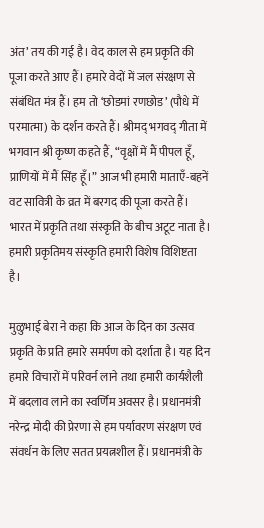अंत’ तय की गई है। वेद काल से हम प्रकृति की पूजा करते आए हैं। हमारे वेदों में जल संरक्षण से संबंधित मंत्र हैं। हम तो ‘छोडमां रणछोड’ (पौधे में परमात्मा) के दर्शन करते हैं। श्रीमद् भगवद् गीता में भगवान श्री कृष्ण कहते हैं, “वृक्षों में मैं पीपल हूँ, प्राणियों में मैं सिंह हूँ।” आज भी हमारी माताएँ-बहनें वट सावित्री के व्रत में बरगद की पूजा करते हैं। भारत में प्रकृति तथा संस्कृति के बीच अटूट नाता है। हमारी प्रकृतिमय संस्कृति हमारी विशेष विशिष्टता है।

मुळुभाई बेरा ने कहा कि आज के दिन का उत्सव प्रकृति के प्रति हमारे समर्पण को दर्शाता है। यह दिन हमारे विचारों में परिवर्न लाने तथा हमारी कार्यशैली में बदलाव लाने का स्वर्णिम अवसर है। प्रधानमंत्री नरेन्द्र मोदी की प्रेरणा से हम पर्यावरण संरक्षण एवं संवर्धन के लिए सतत प्रयत्नशील हैं। प्रधानमंत्री के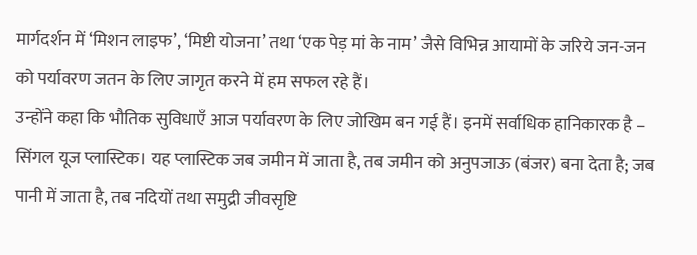मार्गदर्शन में ‘मिशन लाइफ’, ‘मिष्टी योजना’ तथा ‘एक पेड़ मां के नाम’ जैसे विभिन्न आयामों के जरिये जन-जन को पर्यावरण जतन के लिए जागृत करने में हम सफल रहे हैं।
उन्होंने कहा कि भौतिक सुविधाएँ आज पर्यावरण के लिए जोखिम बन गई हैं। इनमें सर्वाधिक हानिकारक है – सिंगल यूज प्लास्टिक। यह प्लास्टिक जब जमीन में जाता है, तब जमीन को अनुपजाऊ (बंजर) बना देता है; जब पानी में जाता है, तब नदियों तथा समुद्री जीवसृष्टि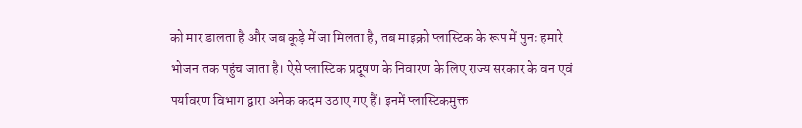को मार डालता है और जब कूड़े में जा मिलता है, तब माइक्रो प्लास्टिक के रूप में पुनः हमारे भोजन तक पहुंच जाता है। ऐसे प्लास्टिक प्रदूषण के निवारण के लिए राज्य सरकार के वन एवं पर्यावरण विभाग द्वारा अनेक कदम उठाए गए हैं। इनमें प्लास्टिकमुक्त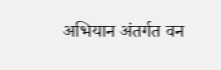अभियान अंतर्गत वन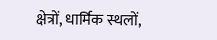क्षेत्रों, धार्मिक स्थलों,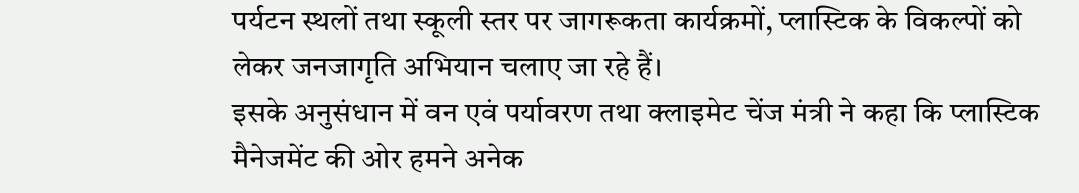पर्यटन स्थलों तथा स्कूली स्तर पर जागरूकता कार्यक्रमों, प्लास्टिक के विकल्पों को लेकर जनजागृति अभियान चलाए जा रहे हैं।
इसके अनुसंधान में वन एवं पर्यावरण तथा क्लाइमेट चेंज मंत्री ने कहा कि प्लास्टिक मैनेजमेंट की ओर हमने अनेक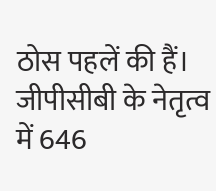ठोस पहलें की हैं। जीपीसीबी के नेतृत्व में 646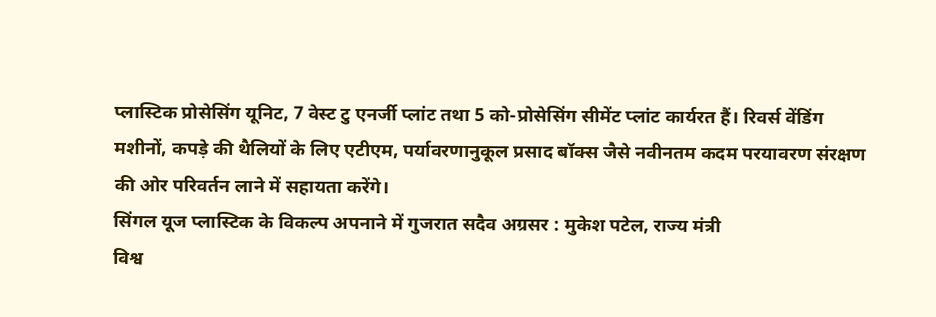प्लास्टिक प्रोसेसिंग यूनिट, 7 वेस्ट टु एनर्जी प्लांट तथा 5 को-प्रोसेसिंग सीमेंट प्लांट कार्यरत हैं। रिवर्स वेंडिंग मशीनों, कपड़े की थैलियों के लिए एटीएम, पर्यावरणानुकूल प्रसाद बॉक्स जैसे नवीनतम कदम परयावरण संरक्षण की ओर परिवर्तन लाने में सहायता करेंगे।
सिंगल यूज प्लास्टिक के विकल्प अपनाने में गुजरात सदैव अग्रसर : मुकेश पटेल, राज्य मंत्री
विश्व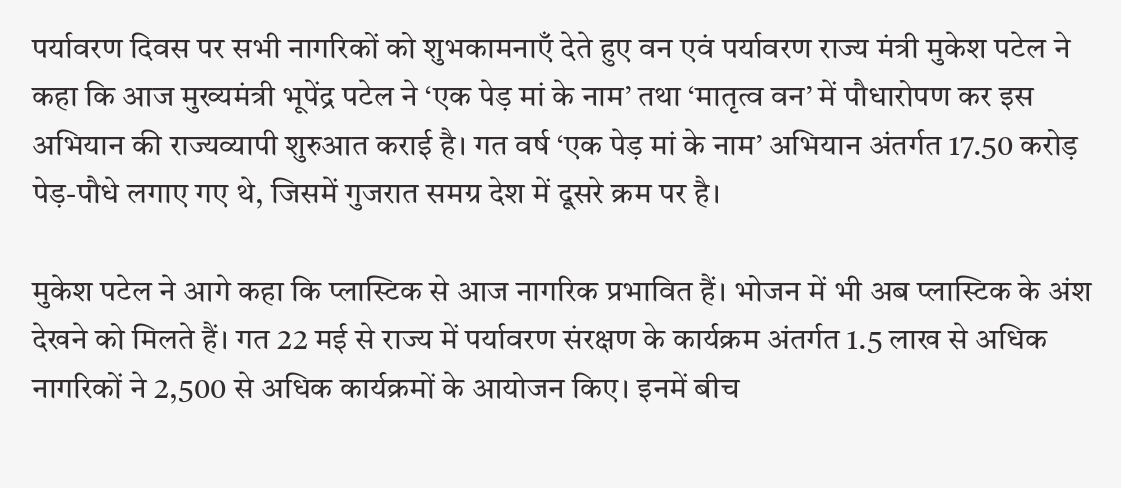पर्यावरण दिवस पर सभी नागरिकों को शुभकामनाएँ देते हुए वन एवं पर्यावरण राज्य मंत्री मुकेश पटेल ने कहा कि आज मुख्यमंत्री भूपेंद्र पटेल ने ‘एक पेड़ मां के नाम’ तथा ‘मातृत्व वन’ में पौधारोपण कर इस अभियान की राज्यव्यापी शुरुआत कराई है। गत वर्ष ‘एक पेड़ मां के नाम’ अभियान अंतर्गत 17.50 करोड़ पेड़-पौधे लगाए गए थे, जिसमें गुजरात समग्र देश में दूसरे क्रम पर है।

मुकेश पटेल ने आगे कहा कि प्लास्टिक से आज नागरिक प्रभावित हैं। भोजन में भी अब प्लास्टिक के अंश देखने को मिलते हैं। गत 22 मई से राज्य में पर्यावरण संरक्षण के कार्यक्रम अंतर्गत 1.5 लाख से अधिक नागरिकों ने 2,500 से अधिक कार्यक्रमों के आयोजन किए। इनमें बीच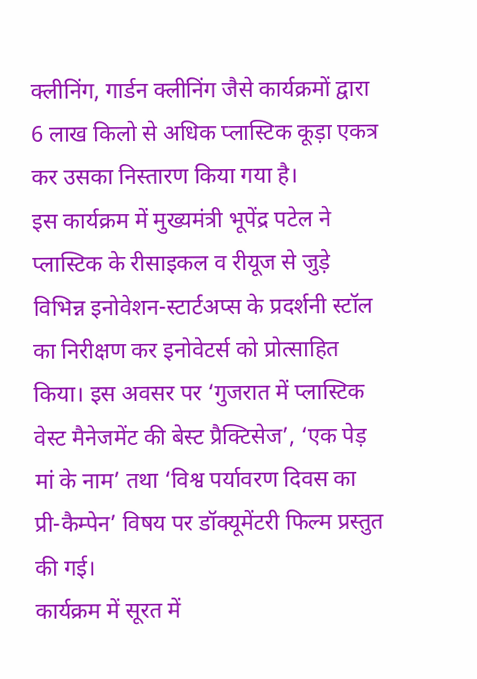क्लीनिंग, गार्डन क्लीनिंग जैसे कार्यक्रमों द्वारा 6 लाख किलो से अधिक प्लास्टिक कूड़ा एकत्र कर उसका निस्तारण किया गया है।
इस कार्यक्रम में मुख्यमंत्री भूपेंद्र पटेल ने प्लास्टिक के रीसाइकल व रीयूज से जुड़े विभिन्न इनोवेशन-स्टार्टअप्स के प्रदर्शनी स्टॉल का निरीक्षण कर इनोवेटर्स को प्रोत्साहित किया। इस अवसर पर ‘गुजरात में प्लास्टिक वेस्ट मैनेजमेंट की बेस्ट प्रैक्टिसेज’, ‘एक पेड़ मां के नाम’ तथा ‘विश्व पर्यावरण दिवस का प्री-कैम्पेन’ विषय पर डॉक्यूमेंटरी फिल्म प्रस्तुत की गई।
कार्यक्रम में सूरत में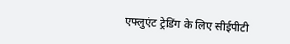एफ्लुएंट ट्रेडिंग के लिए सीईपीटी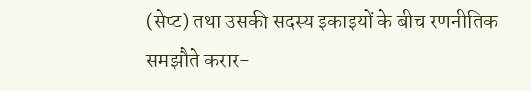(सेप्ट) तथा उसकी सदस्य इकाइयों के बीच रणनीतिक समझौते करार-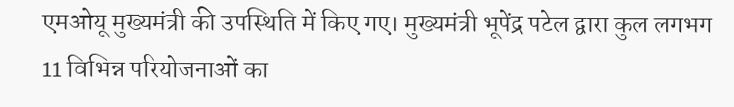एमओयू मुख्यमंत्री की उपस्थिति में किए गए। मुख्यमंत्री भूपेंद्र पटेल द्वारा कुल लगभग 11 विभिन्न परियोजनाओं का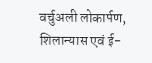वर्चुअली लोकार्पण, शिलान्यास एवं ई-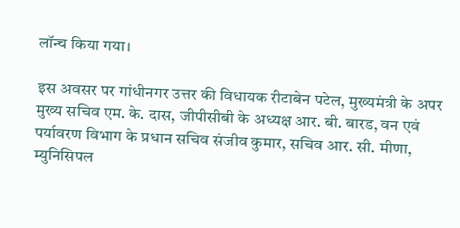लॉन्च किया गया।

इस अवसर पर गांधीनगर उत्तर की विधायक रीटाबेन पटेल, मुख्यमंत्री के अपर मुख्य सचिव एम. के. दास, जीपीसीबी के अध्यक्ष आर. बी. बारड, वन एवं पर्यावरण विभाग के प्रधान सचिव संजीव कुमार, सचिव आर. सी. मीणा, म्युनिसिपल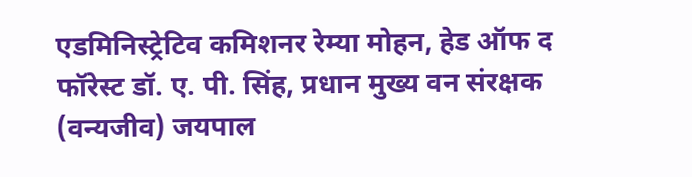एडमिनिस्ट्रेटिव कमिशनर रेम्या मोहन, हेड ऑफ द फॉरेस्ट डॉ. ए. पी. सिंह, प्रधान मुख्य वन संरक्षक (वन्यजीव) जयपाल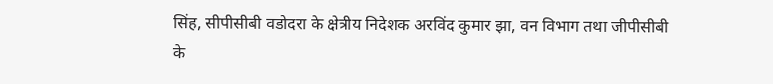सिंह, सीपीसीबी वडोदरा के क्षेत्रीय निदेशक अरविंद कुमार झा, वन विभाग तथा जीपीसीबी के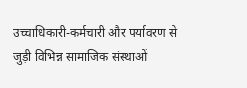उच्चाधिकारी-कर्मचारी और पर्यावरण से जुड़ी विभिन्न सामाजिक संस्थाओं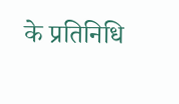के प्रतिनिधि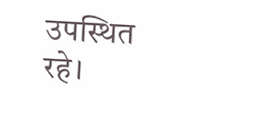उपस्थित रहे।